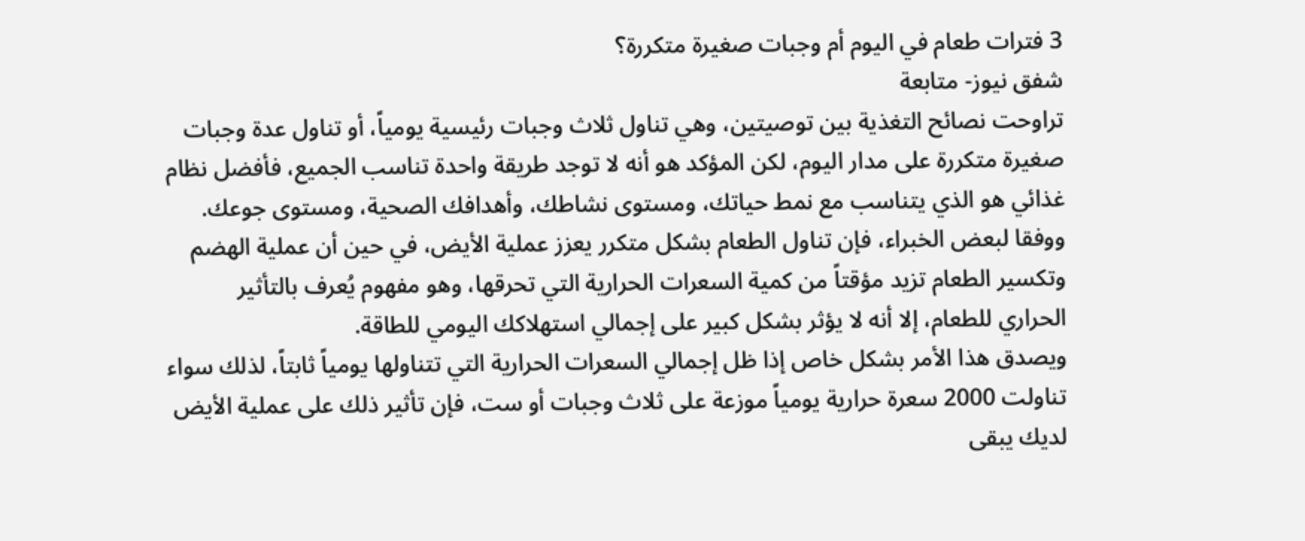3 فترات طعام في اليوم أم وجبات صغيرة متكررة؟
شفق نيوز- متابعة
تراوحت نصائح التغذية بين توصيتين، وهي تناول ثلاث وجبات رئيسية يومياً، أو تناول عدة وجبات صغيرة متكررة على مدار اليوم، لكن المؤكد هو أنه لا توجد طريقة واحدة تناسب الجميع، فأفضل نظام غذائي هو الذي يتناسب مع نمط حياتك، ومستوى نشاطك، وأهدافك الصحية، ومستوى جوعك.
ووفقا لبعض الخبراء، فإن تناول الطعام بشكل متكرر يعزز عملية الأيض، في حين أن عملية الهضم وتكسير الطعام تزيد مؤقتاً من كمية السعرات الحرارية التي تحرقها، وهو مفهوم يُعرف بالتأثير الحراري للطعام، إلا أنه لا يؤثر بشكل كبير على إجمالي استهلاكك اليومي للطاقة.
ويصدق هذا الأمر بشكل خاص إذا ظل إجمالي السعرات الحرارية التي تتناولها يومياً ثابتاً، لذلك سواء تناولت 2000 سعرة حرارية يومياً موزعة على ثلاث وجبات أو ست، فإن تأثير ذلك على عملية الأيض لديك يبقى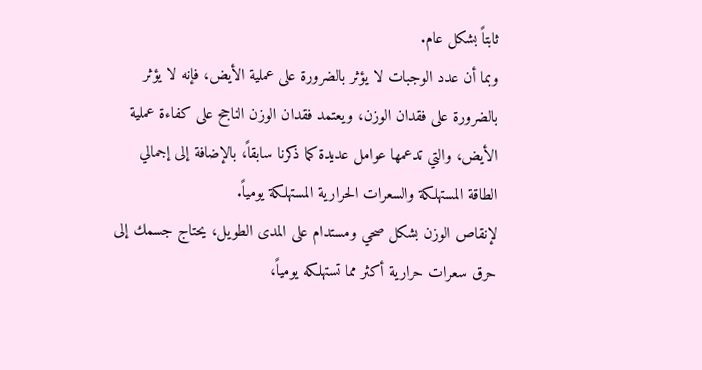ثابتاً بشكل عام.
وبما أن عدد الوجبات لا يؤثر بالضرورة على عملية الأيض، فإنه لا يؤثر بالضرورة على فقدان الوزن، ويعتمد فقدان الوزن الناجح على كفاءة عملية الأيض، والتي تدعمها عوامل عديدة كما ذكرنا سابقاً، بالإضافة إلى إجمالي الطاقة المستهلكة والسعرات الحرارية المستهلكة يومياً.
لإنقاص الوزن بشكل صحي ومستدام على المدى الطويل، يحتاج جسمك إلى حرق سعرات حرارية أكثر مما تستهلكه يومياً،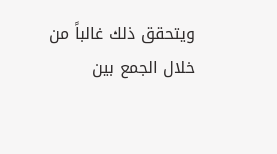ويتحقق ذلك غالباً من خلال الجمع بين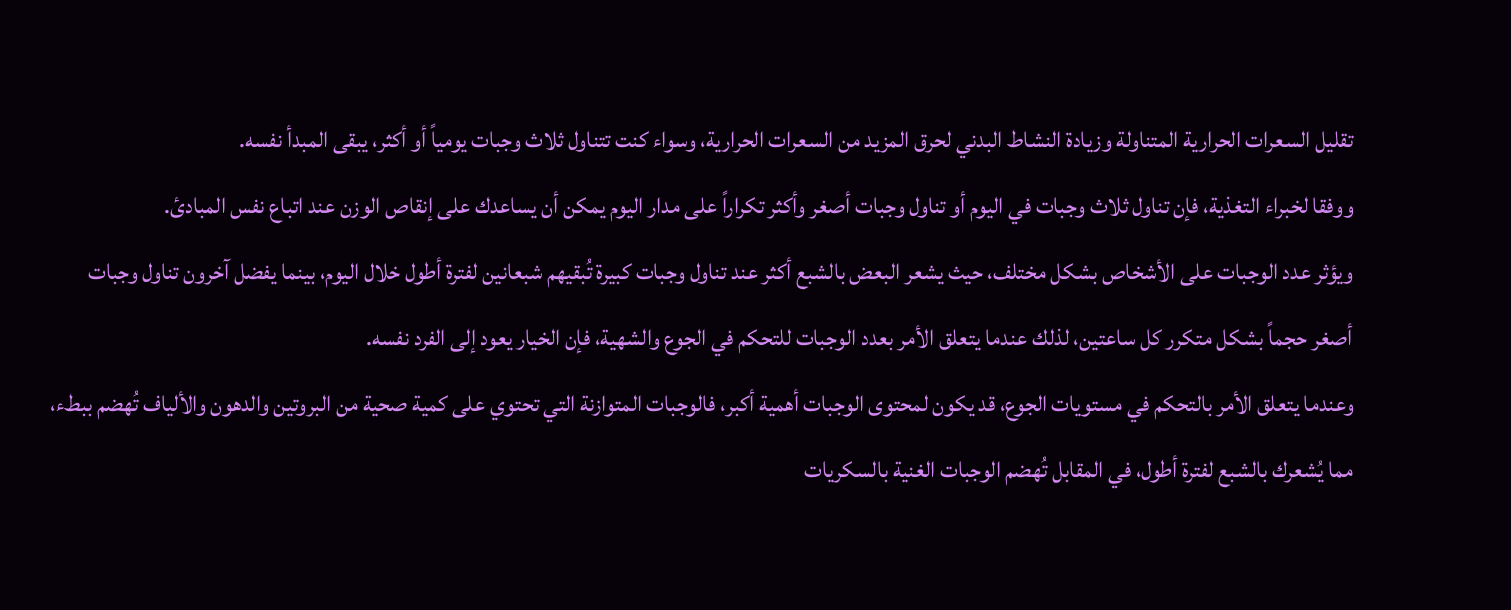تقليل السعرات الحرارية المتناولة وزيادة النشاط البدني لحرق المزيد من السعرات الحرارية، وسواء كنت تتناول ثلاث وجبات يومياً أو أكثر، يبقى المبدأ نفسه.
ووفقا لخبراء التغذية، فإن تناول ثلاث وجبات في اليوم أو تناول وجبات أصغر وأكثر تكراراً على مدار اليوم يمكن أن يساعدك على إنقاص الوزن عند اتباع نفس المبادئ.
ويؤثر عدد الوجبات على الأشخاص بشكل مختلف، حيث يشعر البعض بالشبع أكثر عند تناول وجبات كبيرة تُبقيهم شبعانين لفترة أطول خلال اليوم، بينما يفضل آخرون تناول وجبات أصغر حجماً بشكل متكرر كل ساعتين، لذلك عندما يتعلق الأمر بعدد الوجبات للتحكم في الجوع والشهية، فإن الخيار يعود إلى الفرد نفسه.
وعندما يتعلق الأمر بالتحكم في مستويات الجوع، قد يكون لمحتوى الوجبات أهمية أكبر، فالوجبات المتوازنة التي تحتوي على كمية صحية من البروتين والدهون والألياف تُهضم ببطء، مما يُشعرك بالشبع لفترة أطول، في المقابل تُهضم الوجبات الغنية بالسكريات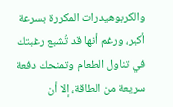والكربوهيدرات المكررة بسرعة أكبر، ورغم أنها قد تُشبع رغبتك في تناول الطعام وتمنحك دفعة سريعة من الطاقة، إلا أن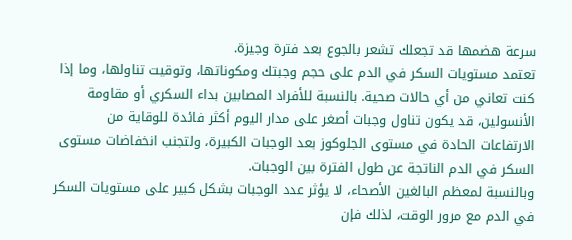سرعة هضمها قد تجعلك تشعر بالجوع بعد فترة وجيزة.
تعتمد مستويات السكر في الدم على حجم وجبتك ومكوناتها، وتوقيت تناولها، وما إذا كنت تعاني من أي حالات صحية. بالنسبة للأفراد المصابين بداء السكري أو مقاومة الأنسولين، قد يكون تناول وجبات أصغر على مدار اليوم أكثر فائدة للوقاية من الارتفاعات الحادة في مستوى الجلوكوز بعد الوجبات الكبيرة، ولتجنب انخفاضات مستوى السكر في الدم الناتجة عن طول الفترة بين الوجبات.
وبالنسبة لمعظم البالغين الأصحاء، لا يؤثر عدد الوجبات بشكل كبير على مستويات السكر في الدم مع مرور الوقت، لذلك فإن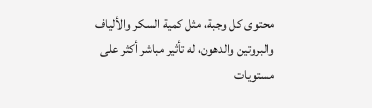محتوى كل وجبة، مثل كمية السكر والألياف والبروتين والدهون، له تأثير مباشر أكثر على مستويات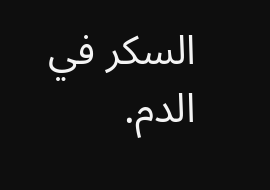السكر في الدم.